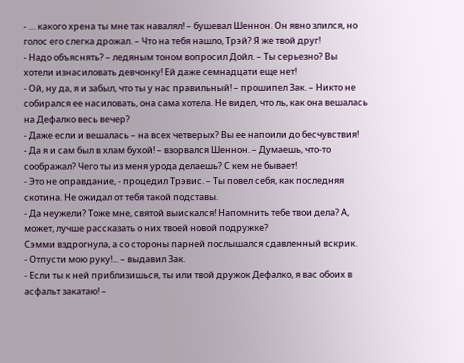- … какого хрена ты мне так навалял! – бушевал Шеннон. Он явно злился, но голос его слегка дрожал. – Что на тебя нашло, Трэй? Я же твой друг!
- Надо объяснять? – ледяным тоном вопросил Дойл. – Ты серьезно? Вы хотели изнасиловать девчонку! Ей даже семнадцати еще нет!
- Ой, ну да, я и забыл, что ты у нас правильный! – прошипел Зак. – Никто не собирался ее насиловать, она сама хотела. Не видел, что ль, как она вешалась на Дефалко весь вечер?
- Даже если и вешалась – на всех четверых? Вы ее напоили до бесчувствия!
- Да я и сам был в хлам бухой! – взорвался Шеннон. – Думаешь, что-то соображал? Чего ты из меня урода делаешь? С кем не бывает!
- Это не оправдание, - процедил Трэвис. – Ты повел себя, как последняя скотина. Не ожидал от тебя такой подставы.
- Да неужели? Тоже мне, святой выискался! Напомнить тебе твои дела? А, может, лучше рассказать о них твоей новой подружке?
Сэмми вздрогнула, а со стороны парней послышался сдавленный вскрик.
- Отпусти мою руку!... – выдавил Зак.
- Если ты к ней приблизишься, ты или твой дружок Дефалко, я вас обоих в асфальт закатаю! –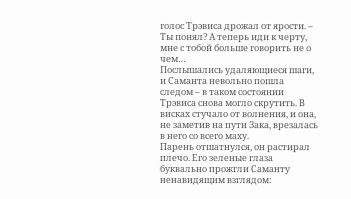голос Трэвиса дрожал от ярости. – Ты понял? А теперь иди к черту, мне с тобой больше говорить не о чем…
Послышались удаляющиеся шаги, и Саманта невольно пошла следом – в таком состоянии Трэвиса снова могло скрутить. В висках стучало от волнения, и она, не заметив на пути Зака, врезалась в него со всего маху.
Парень отшатнулся, он растирал плечо. Его зеленые глаза буквально прожгли Саманту ненавидящим взглядом: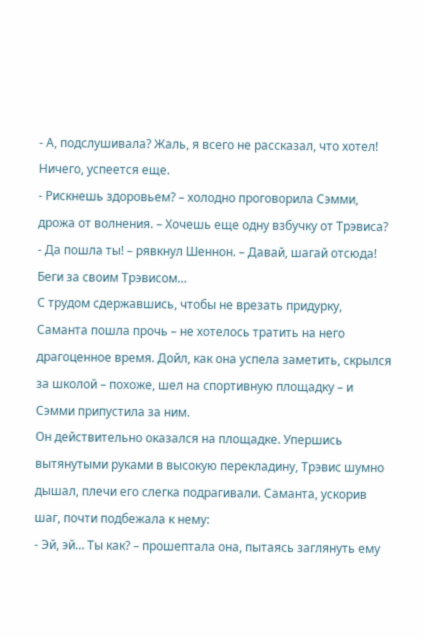- А, подслушивала? Жаль, я всего не рассказал, что хотел! Ничего, успеется еще.
- Рискнешь здоровьем? – холодно проговорила Сэмми, дрожа от волнения. – Хочешь еще одну взбучку от Трэвиса?
- Да пошла ты! – рявкнул Шеннон. – Давай, шагай отсюда! Беги за своим Трэвисом…
С трудом сдержавшись, чтобы не врезать придурку, Саманта пошла прочь – не хотелось тратить на него драгоценное время. Дойл, как она успела заметить, скрылся за школой – похоже, шел на спортивную площадку – и Сэмми припустила за ним.
Он действительно оказался на площадке. Упершись вытянутыми руками в высокую перекладину, Трэвис шумно дышал, плечи его слегка подрагивали. Саманта, ускорив шаг, почти подбежала к нему:
- Эй, эй… Ты как? – прошептала она, пытаясь заглянуть ему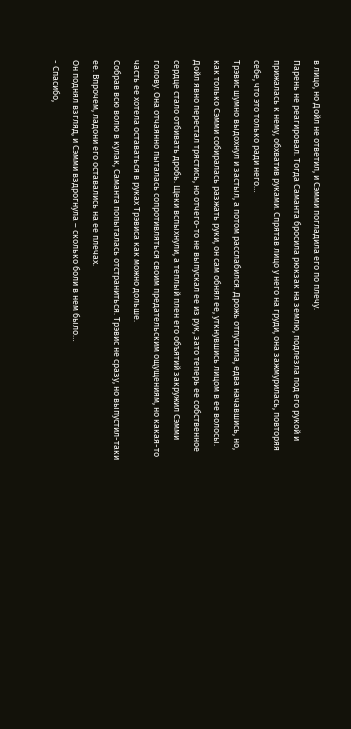в лицо, но Дойл не ответил, и Сэмми погладила его по плечу.
Парень не реагировал. Тогда Саманта бросила рюкзак на землю, подлезла под его рукой и прижалась к нему, обхватив руками. Спрятав лицо у него на груди, она зажмурилась, повторяя себе, что это только ради него…
Трэвис шумно выдохнул и застыл, а потом расслабился. Дрожь отпустила, едва начавшись, но, как только Сэмми собиралась разжать руки, он сам обнял ее, уткнувшись лицом в ее волосы.
Дойл явно перестал трястись, но отчего-то не выпускал ее из рук, зато теперь ее собственное сердце стало отбивать дробь. Щеки вспыхнули, а теплый плен его объятий закружил Сэмми голову. Она отчаянно пыталась сопротивляться своим предательским ощущениям, но какая-то часть ее хотела оставаться в руках Трэвиса как можно дольше.
Собрав всю волю в кулак, Саманта попыталась отстраниться. Трэвис не сразу, но выпустил-таки ее. Впрочем, ладони его оставались на ее плечах.
Он поднял взгляд, и Сэмми вздрогнула – сколько боли в нем было…
- Спасибо,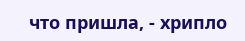что пришла, - хрипло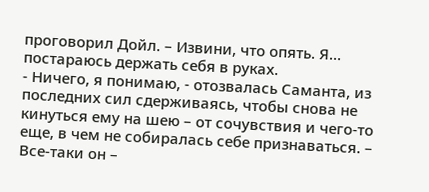проговорил Дойл. – Извини, что опять. Я… постараюсь держать себя в руках.
- Ничего, я понимаю, - отозвалась Саманта, из последних сил сдерживаясь, чтобы снова не кинуться ему на шею – от сочувствия и чего-то еще, в чем не собиралась себе признаваться. – Все-таки он –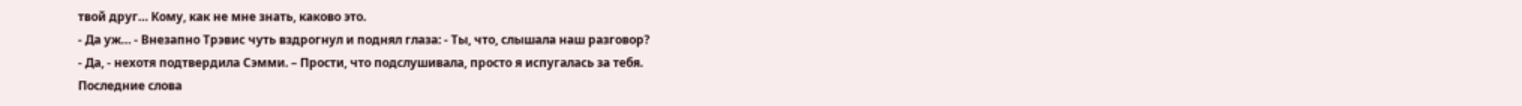твой друг… Кому, как не мне знать, каково это.
- Да уж… - Внезапно Трэвис чуть вздрогнул и поднял глаза: - Ты, что, слышала наш разговор?
- Да, - нехотя подтвердила Сэмми. – Прости, что подслушивала, просто я испугалась за тебя.
Последние слова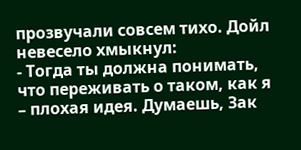прозвучали совсем тихо. Дойл невесело хмыкнул:
- Тогда ты должна понимать, что переживать о таком, как я – плохая идея. Думаешь, Зак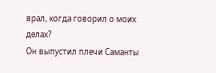врал, когда говорил о моих делах?
Он выпустил плечи Саманты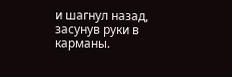и шагнул назад, засунув руки в карманы.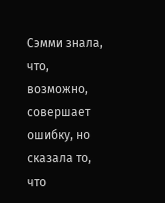Сэмми знала, что, возможно, совершает ошибку, но сказала то, что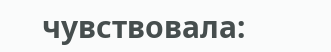чувствовала: